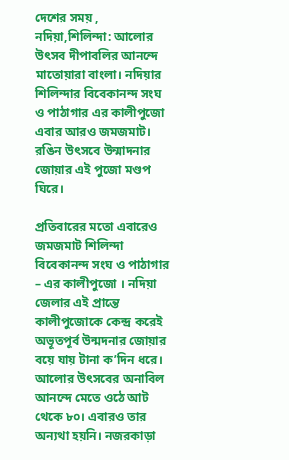দেশের সময় , নদিয়া,শিলিন্দা: আলোর উৎসব দীপাবলির আনন্দে মাতোয়ারা বাংলা। নদিয়ার শিলিন্দার বিবেকানন্দ সংঘ ও পাঠাগার এর কালীপুজো এবার আরও জমজমাট। রঙিন উৎসবে উন্মাদনার জোয়ার এই পুজো মণ্ডপ ঘিরে।

প্রতিবারের মতো এবারেও জমজমাট শিলিন্দা বিবেকানন্দ সংঘ ও পাঠাগার – এর কালীপুজো । নদিয়া জেলার এই প্রান্তে কালীপুজোকে কেন্দ্র করেই অভূতপূর্ব উন্মদনার জোয়ার বয়ে যায় টানা ক’দিন ধরে। আলোর উৎসবের অনাবিল আনন্দে মেতে ওঠে আট থেকে ৮০। এবারও তার অন্যথা হয়নি। নজরকাড়া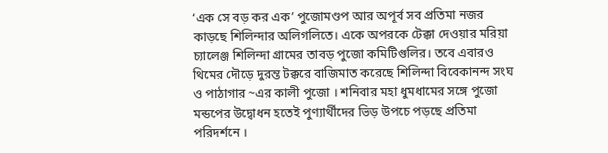‘এক সে বড় কর এক’ পুজোমণ্ডপ আর অপূর্ব সব প্রতিমা নজর কাড়ছে শিলিন্দার অলিগলিতে। একে অপরকে টেক্কা দেওয়ার মরিয়া চ্যালেঞ্জ শিলিন্দা গ্রামের তাবড় পুজো কমিটিগুলির। তবে এবারও থিমের দৌড়ে দুরন্ত টক্করে বাজিমাত করেছে শিলিন্দা বিবেকানন্দ সংঘ ও পাঠাগার ~এর কালী পুজো । শনিবার মহা ধুমধামের সঙ্গে পুজো মন্ডপের উদ্বোধন হতেই পুণ্যার্থীদের ভিড় উপচে পড়ছে প্রতিমা পরিদর্শনে ।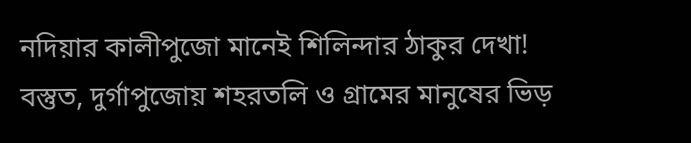নদিয়ার কালীপুজো মানেই শিলিন্দার ঠাকুর দেখা! বস্তুত, দুর্গাপুজোয় শহরতলি ও গ্রামের মানুষের ভিড়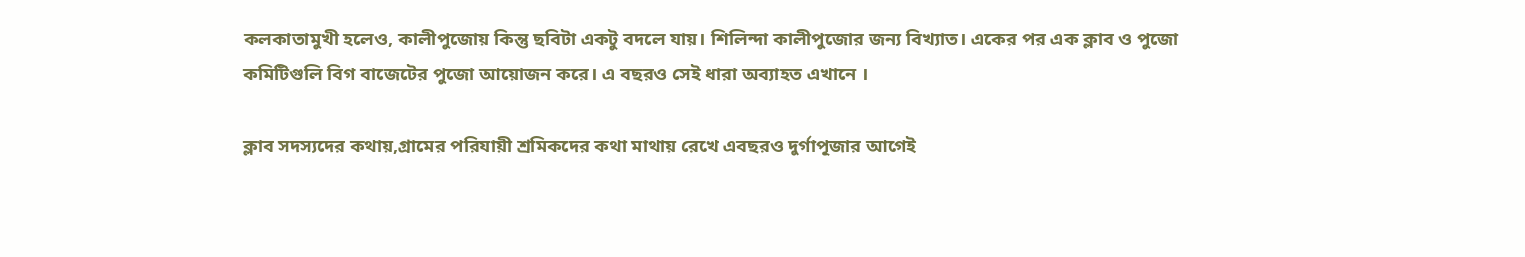কলকাতামুখী হলেও, কালীপুজোয় কিন্তু ছবিটা একটু বদলে যায়। শিলিন্দা কালীপুজোর জন্য বিখ্যাত। একের পর এক ক্লাব ও পুজো কমিটিগুলি বিগ বাজেটের পুজো আয়োজন করে। এ বছরও সেই ধারা অব্যাহত এখানে ।

ক্লাব সদস্যদের কথায়,গ্রামের পরিযায়ী শ্রমিকদের কথা মাথায় রেখে এবছরও দুর্গাপূজার আগেই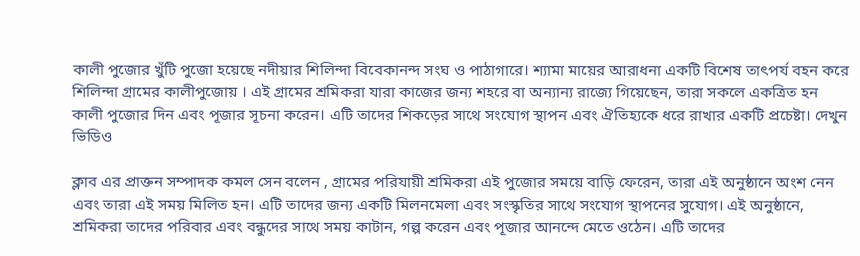কালী পুজোর খুঁটি পুজো হয়েছে নদীয়ার শিলিন্দা বিবেকানন্দ সংঘ ও পাঠাগারে। শ্যামা মায়ের আরাধনা একটি বিশেষ তাৎপর্য বহন করে শিলিন্দা গ্রামের কালীপুজোয় । এই গ্রামের শ্রমিকরা যারা কাজের জন্য শহরে বা অন্যান্য রাজ্যে গিয়েছেন, তারা সকলে একত্রিত হন কালী পুজোর দিন এবং পূজার সূচনা করেন। এটি তাদের শিকড়ের সাথে সংযোগ স্থাপন এবং ঐতিহ্যকে ধরে রাখার একটি প্রচেষ্টা। দেখুন ভিডিও

ক্লাব এর প্রাক্তন সম্পাদক কমল সেন বলেন , গ্রামের পরিযায়ী শ্রমিকরা এই পুজোর সময়ে বাড়ি ফেরেন, তারা এই অনুষ্ঠানে অংশ নেন এবং তারা এই সময় মিলিত হন। এটি তাদের জন্য একটি মিলনমেলা এবং সংস্কৃতির সাথে সংযোগ স্থাপনের সুযোগ। এই অনুষ্ঠানে, শ্রমিকরা তাদের পরিবার এবং বন্ধুদের সাথে সময় কাটান, গল্প করেন এবং পূজার আনন্দে মেতে ওঠেন। এটি তাদের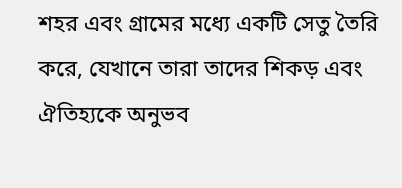শহর এবং গ্রামের মধ্যে একটি সেতু তৈরি করে, যেখানে তারা তাদের শিকড় এবং ঐতিহ্যকে অনুভব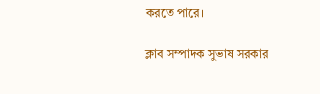করতে পারে।

ক্লাব সম্পাদক সুভাষ সরকার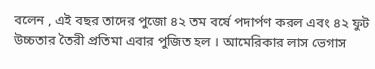বলেন , এই বছর তাদের পুজো ৪২ তম বর্ষে পদার্পণ করল এবং ৪২ ফুট উচ্চতার তৈরী প্রতিমা এবার পুজিত হল । আমেরিকার লাস ভেগাস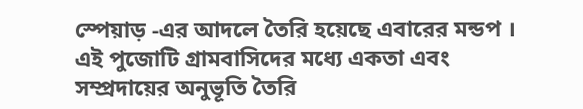স্পেয়াড় -এর আদলে তৈরি হয়েছে এবারের মন্ডপ । এই পুজোটি গ্রামবাসিদের মধ্যে একতা এবং সম্প্রদায়ের অনুভূতি তৈরি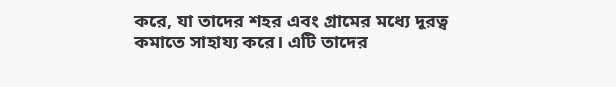করে, যা তাদের শহর এবং গ্রামের মধ্যে দূরত্ব কমাতে সাহায্য করে। এটি তাদের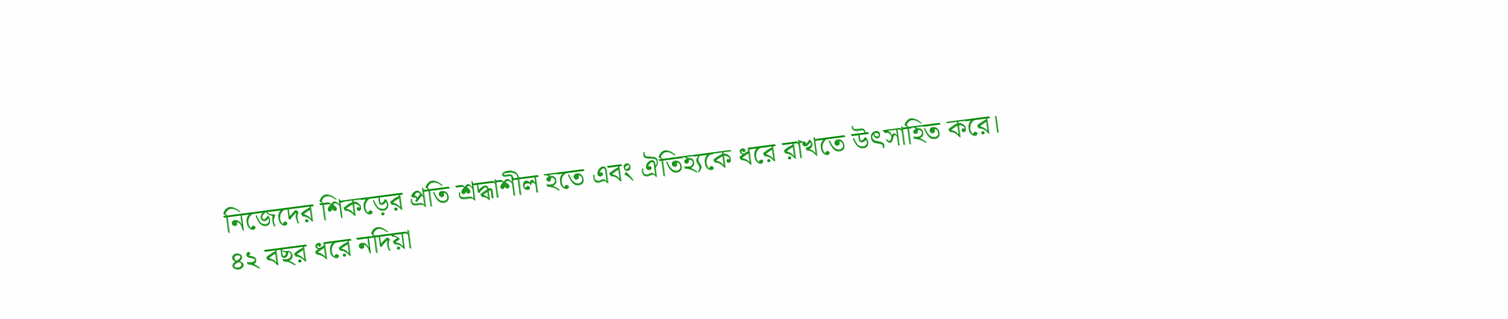নিজেদের শিকড়ের প্রতি শ্রদ্ধাশীল হতে এবং ঐতিহ্যকে ধরে রাখতে উৎসাহিত করে।
৪২ বছর ধরে নদিয়া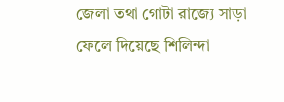জেলা তথা গোটা রাজ্যে সাড়া ফেলে দিয়েছে শিলিন্দা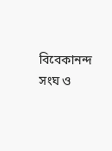বিবেকানন্দ সংঘ ও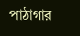পাঠাগার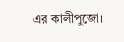এর কালীপুজো।